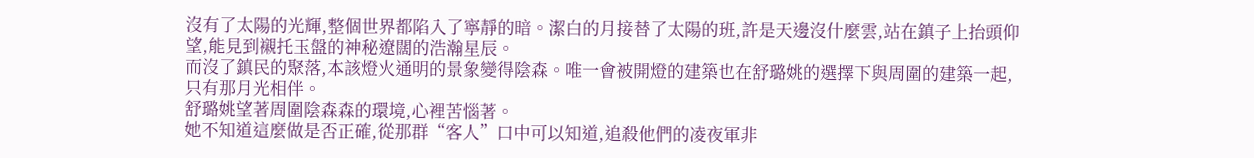沒有了太陽的光輝,整個世界都陷入了寧靜的暗。潔白的月接替了太陽的班,許是天邊沒什麼雲,站在鎮子上抬頭仰望,能見到襯托玉盤的神秘遼闊的浩瀚星辰。
而沒了鎮民的聚落,本該燈火通明的景象變得陰森。唯一會被開燈的建築也在舒璐姚的選擇下與周圍的建築一起,只有那月光相伴。
舒璐姚望著周圍陰森森的環境,心裡苦惱著。
她不知道這麼做是否正確,從那群“客人”口中可以知道,追殺他們的凌夜軍非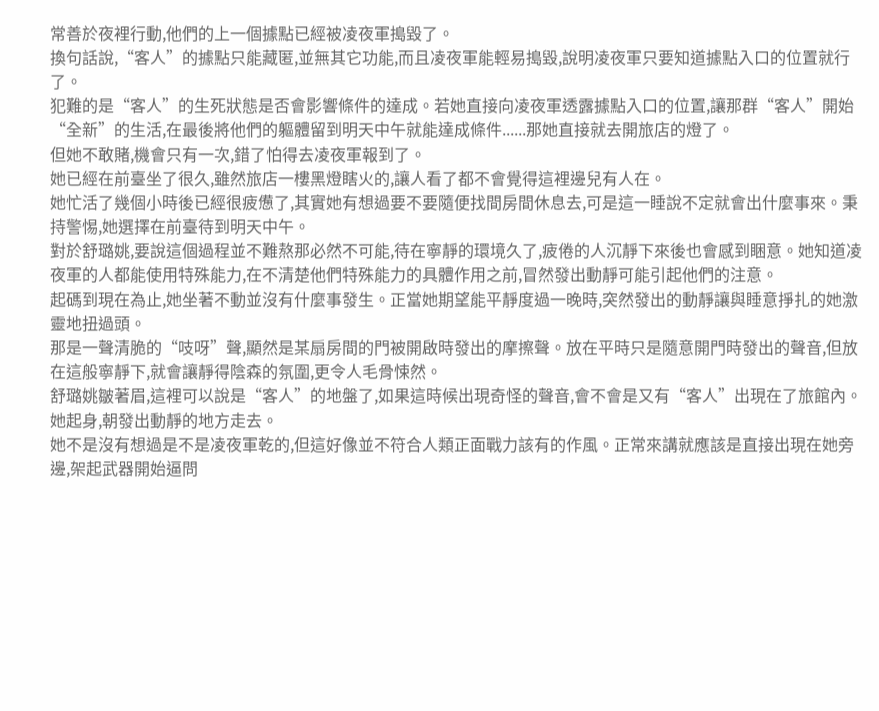常善於夜裡行動,他們的上一個據點已經被凌夜軍搗毀了。
換句話說,“客人”的據點只能藏匿,並無其它功能,而且凌夜軍能輕易搗毀,說明凌夜軍只要知道據點入口的位置就行了。
犯難的是“客人”的生死狀態是否會影響條件的達成。若她直接向凌夜軍透露據點入口的位置,讓那群“客人”開始“全新”的生活,在最後將他們的軀體留到明天中午就能達成條件......那她直接就去開旅店的燈了。
但她不敢賭,機會只有一次,錯了怕得去凌夜軍報到了。
她已經在前臺坐了很久,雖然旅店一樓黑燈瞎火的,讓人看了都不會覺得這裡邊兒有人在。
她忙活了幾個小時後已經很疲憊了,其實她有想過要不要隨便找間房間休息去,可是這一睡說不定就會出什麼事來。秉持警惕,她選擇在前臺待到明天中午。
對於舒璐姚,要說這個過程並不難熬那必然不可能,待在寧靜的環境久了,疲倦的人沉靜下來後也會感到睏意。她知道凌夜軍的人都能使用特殊能力,在不清楚他們特殊能力的具體作用之前,冒然發出動靜可能引起他們的注意。
起碼到現在為止,她坐著不動並沒有什麼事發生。正當她期望能平靜度過一晚時,突然發出的動靜讓與睡意掙扎的她激靈地扭過頭。
那是一聲清脆的“吱呀”聲,顯然是某扇房間的門被開啟時發出的摩擦聲。放在平時只是隨意開門時發出的聲音,但放在這般寧靜下,就會讓靜得陰森的氛圍,更令人毛骨悚然。
舒璐姚皺著眉,這裡可以說是“客人”的地盤了,如果這時候出現奇怪的聲音,會不會是又有“客人”出現在了旅館內。
她起身,朝發出動靜的地方走去。
她不是沒有想過是不是凌夜軍乾的,但這好像並不符合人類正面戰力該有的作風。正常來講就應該是直接出現在她旁邊,架起武器開始逼問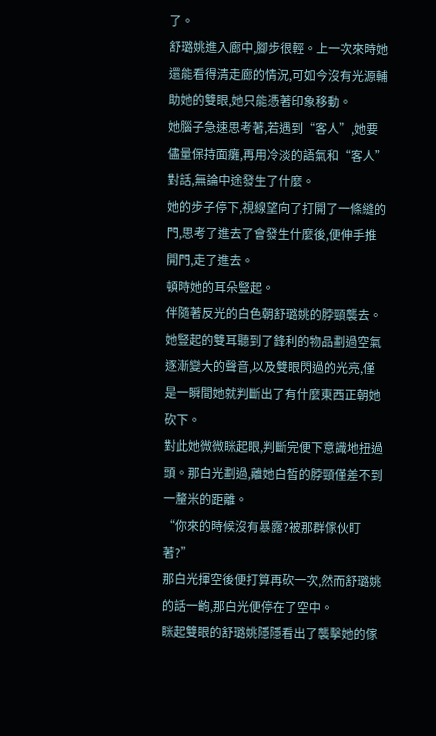了。
舒璐姚進入廊中,腳步很輕。上一次來時她還能看得清走廊的情況,可如今沒有光源輔助她的雙眼,她只能憑著印象移動。
她腦子急速思考著,若遇到“客人”,她要儘量保持面癱,再用冷淡的語氣和“客人”對話,無論中途發生了什麼。
她的步子停下,視線望向了打開了一條縫的門,思考了進去了會發生什麼後,便伸手推開門,走了進去。
頓時她的耳朵豎起。
伴隨著反光的白色朝舒璐姚的脖頸襲去。
她豎起的雙耳聽到了鋒利的物品劃過空氣逐漸變大的聲音,以及雙眼閃過的光亮,僅是一瞬間她就判斷出了有什麼東西正朝她砍下。
對此她微微眯起眼,判斷完便下意識地扭過頭。那白光劃過,離她白皙的脖頸僅差不到一釐米的距離。
“你來的時候沒有暴露?被那群傢伙盯著?”
那白光揮空後便打算再砍一次,然而舒璐姚的話一齣,那白光便停在了空中。
眯起雙眼的舒璐姚隱隱看出了襲擊她的傢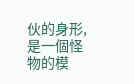伙的身形,是一個怪物的模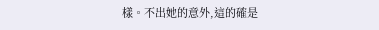樣。不出她的意外,這的確是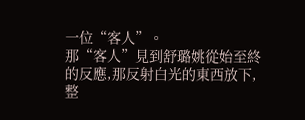一位“客人”。
那“客人”見到舒璐姚從始至終的反應,那反射白光的東西放下,整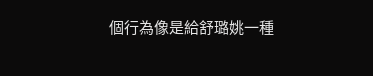個行為像是給舒璐姚一種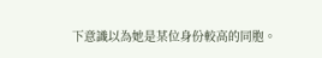下意識以為她是某位身份較高的同胞。